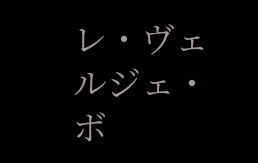レ・ヴェルジェ・ボ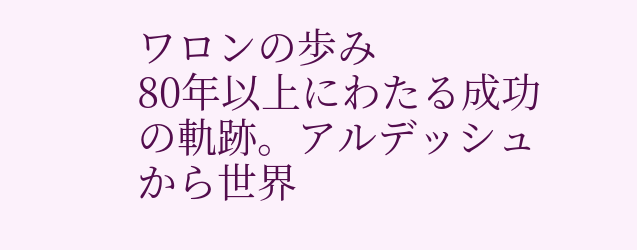ワロンの歩み
80年以上にわたる成功の軌跡。アルデッシュから世界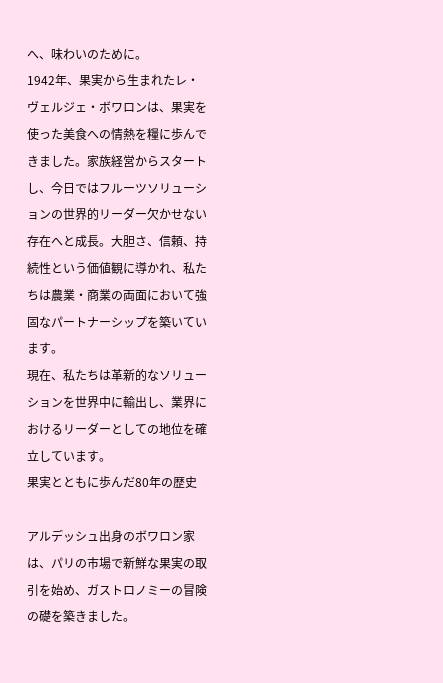へ、味わいのために。
1942年、果実から生まれたレ・ヴェルジェ・ボワロンは、果実を使った美食への情熱を糧に歩んできました。家族経営からスタートし、今日ではフルーツソリューションの世界的リーダー欠かせない存在へと成長。大胆さ、信頼、持続性という価値観に導かれ、私たちは農業・商業の両面において強固なパートナーシップを築いています。
現在、私たちは革新的なソリューションを世界中に輸出し、業界におけるリーダーとしての地位を確立しています。
果実とともに歩んだ80年の歴史

アルデッシュ出身のボワロン家は、パリの市場で新鮮な果実の取引を始め、ガストロノミーの冒険の礎を築きました。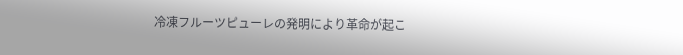冷凍フルーツピューレの発明により革命が起こ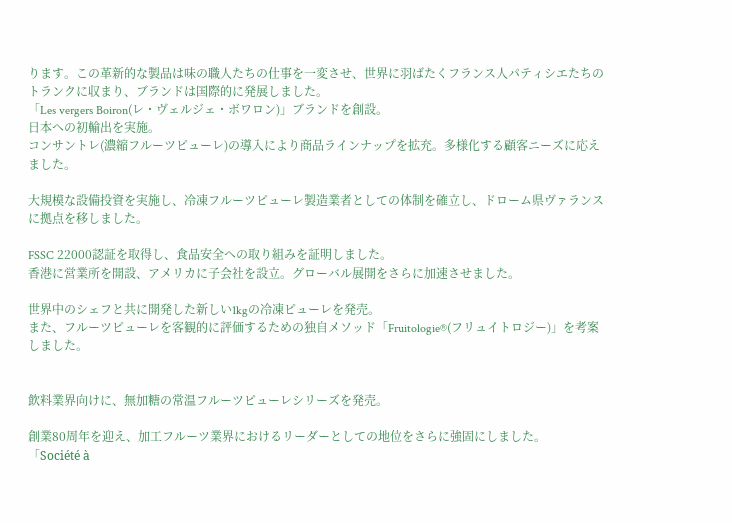ります。この革新的な製品は味の職人たちの仕事を一変させ、世界に羽ばたくフランス人パティシエたちのトランクに収まり、ブランドは国際的に発展しました。
「Les vergers Boiron(レ・ヴェルジェ・ボワロン)」ブランドを創設。
日本への初輸出を実施。
コンサントレ(濃縮フルーツピューレ)の導入により商品ラインナップを拡充。多様化する顧客ニーズに応えました。

大規模な設備投資を実施し、冷凍フルーツピューレ製造業者としての体制を確立し、ドローム県ヴァランスに拠点を移しました。

FSSC 22000認証を取得し、食品安全への取り組みを証明しました。
香港に営業所を開設、アメリカに子会社を設立。グローバル展開をさらに加速させました。

世界中のシェフと共に開発した新しい1kgの冷凍ピューレを発売。
また、フルーツピューレを客観的に評価するための独自メソッド「Fruitologie®(フリュイトロジー)」を考案しました。


飲料業界向けに、無加糖の常温フルーツピューレシリーズを発売。

創業80周年を迎え、加工フルーツ業界におけるリーダーとしての地位をさらに強固にしました。
「Société à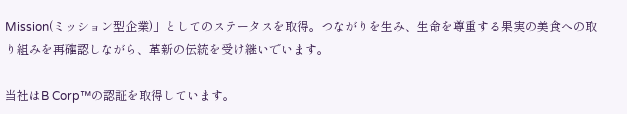Mission(ミッション型企業)」としてのステータスを取得。つながりを生み、生命を尊重する果実の美食への取り組みを再確認しながら、革新の伝統を受け継いでいます。

当社はB Corp™の認証を取得しています。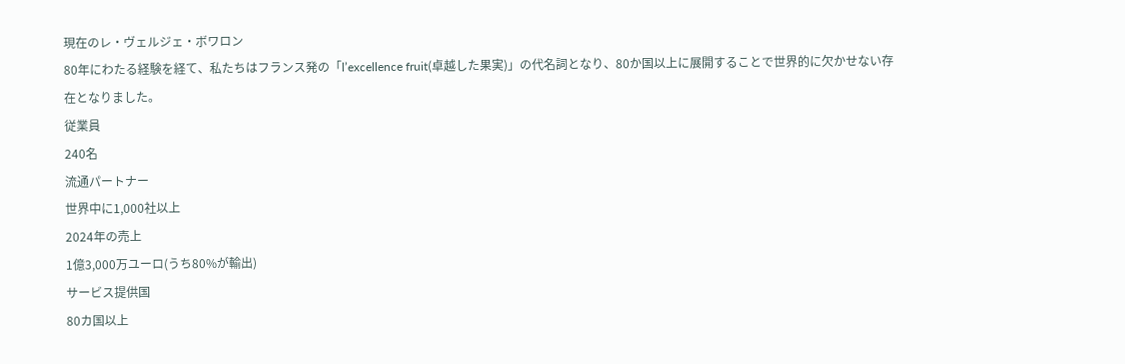現在のレ・ヴェルジェ・ボワロン
80年にわたる経験を経て、私たちはフランス発の「l’excellence fruit(卓越した果実)」の代名詞となり、80か国以上に展開することで世界的に欠かせない存在となりました。
従業員
240名
流通パートナー
世界中に1,000社以上
2024年の売上
1億3,000万ユーロ(うち80%が輸出)
サービス提供国
80カ国以上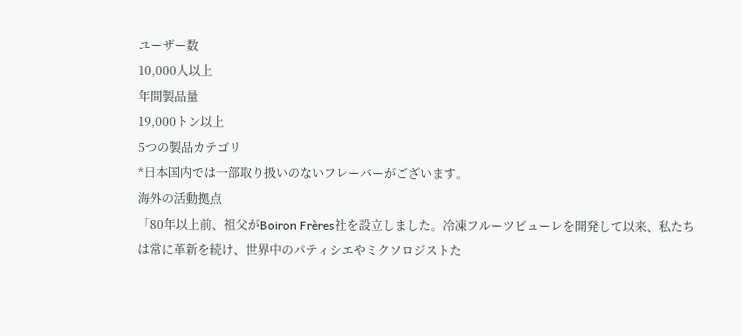ユーザー数
10,000人以上
年間製品量
19,000トン以上
5つの製品カテゴリ
*日本国内では一部取り扱いのないフレーバーがございます。
海外の活動拠点
「80年以上前、祖父がBoiron Frères社を設立しました。冷凍フルーツピューレを開発して以来、私たちは常に革新を続け、世界中のパティシエやミクソロジストた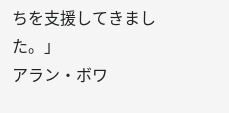ちを支援してきました。」
アラン・ボワ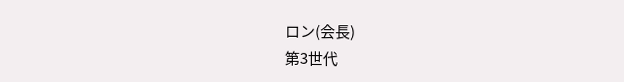ロン(会長)
第3世代